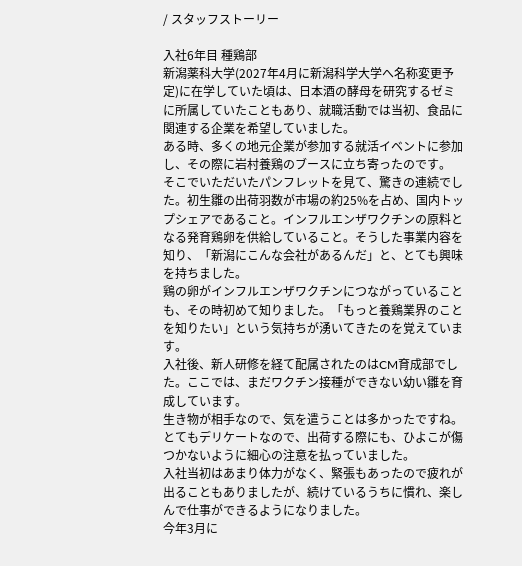/ スタッフストーリー

入社6年目 種鶏部
新潟薬科大学(2027年4月に新潟科学大学へ名称変更予定)に在学していた頃は、日本酒の酵母を研究するゼミに所属していたこともあり、就職活動では当初、食品に関連する企業を希望していました。
ある時、多くの地元企業が参加する就活イベントに参加し、その際に岩村養鶏のブースに立ち寄ったのです。
そこでいただいたパンフレットを見て、驚きの連続でした。初生雛の出荷羽数が市場の約25%を占め、国内トップシェアであること。インフルエンザワクチンの原料となる発育鶏卵を供給していること。そうした事業内容を知り、「新潟にこんな会社があるんだ」と、とても興味を持ちました。
鶏の卵がインフルエンザワクチンにつながっていることも、その時初めて知りました。「もっと養鶏業界のことを知りたい」という気持ちが湧いてきたのを覚えています。
入社後、新人研修を経て配属されたのはCM育成部でした。ここでは、まだワクチン接種ができない幼い雛を育成しています。
生き物が相手なので、気を遣うことは多かったですね。とてもデリケートなので、出荷する際にも、ひよこが傷つかないように細心の注意を払っていました。
入社当初はあまり体力がなく、緊張もあったので疲れが出ることもありましたが、続けているうちに慣れ、楽しんで仕事ができるようになりました。
今年3月に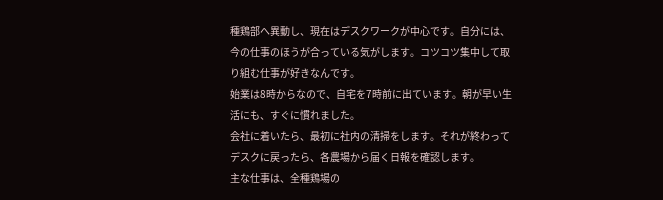種鶏部へ異動し、現在はデスクワークが中心です。自分には、今の仕事のほうが合っている気がします。コツコツ集中して取り組む仕事が好きなんです。
始業は8時からなので、自宅を7時前に出ています。朝が早い生活にも、すぐに慣れました。
会社に着いたら、最初に社内の清掃をします。それが終わってデスクに戻ったら、各農場から届く日報を確認します。
主な仕事は、全種鶏場の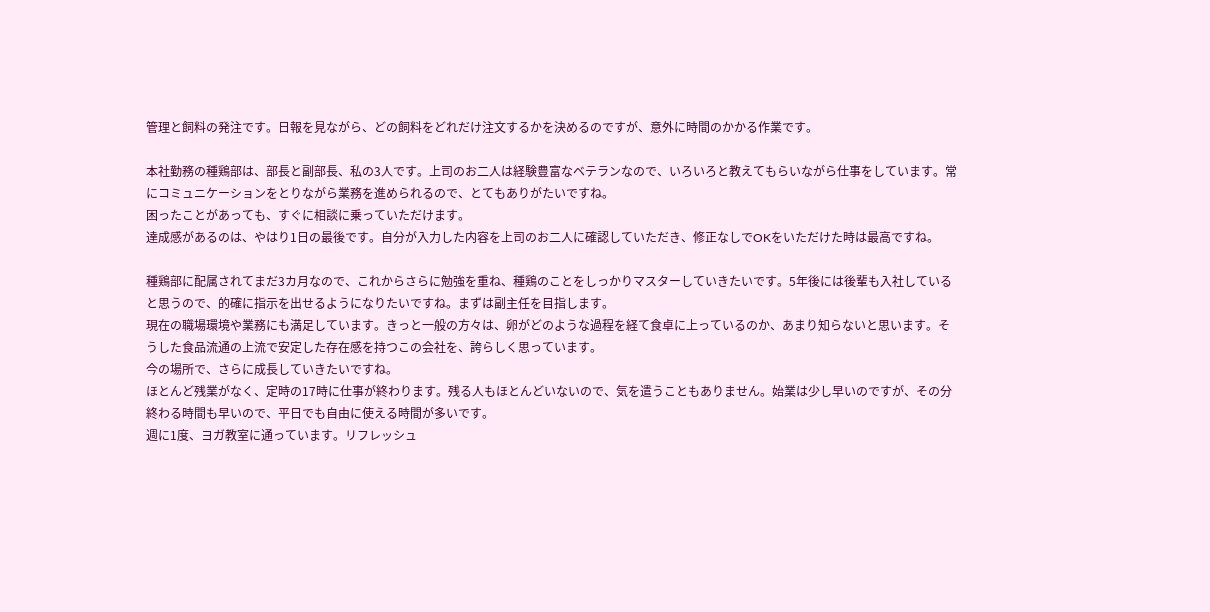管理と飼料の発注です。日報を見ながら、どの飼料をどれだけ注文するかを決めるのですが、意外に時間のかかる作業です。

本社勤務の種鶏部は、部長と副部長、私の3人です。上司のお二人は経験豊富なベテランなので、いろいろと教えてもらいながら仕事をしています。常にコミュニケーションをとりながら業務を進められるので、とてもありがたいですね。
困ったことがあっても、すぐに相談に乗っていただけます。
達成感があるのは、やはり1日の最後です。自分が入力した内容を上司のお二人に確認していただき、修正なしでOKをいただけた時は最高ですね。

種鶏部に配属されてまだ3カ月なので、これからさらに勉強を重ね、種鶏のことをしっかりマスターしていきたいです。5年後には後輩も入社していると思うので、的確に指示を出せるようになりたいですね。まずは副主任を目指します。
現在の職場環境や業務にも満足しています。きっと一般の方々は、卵がどのような過程を経て食卓に上っているのか、あまり知らないと思います。そうした食品流通の上流で安定した存在感を持つこの会社を、誇らしく思っています。
今の場所で、さらに成長していきたいですね。
ほとんど残業がなく、定時の17時に仕事が終わります。残る人もほとんどいないので、気を遣うこともありません。始業は少し早いのですが、その分終わる時間も早いので、平日でも自由に使える時間が多いです。
週に1度、ヨガ教室に通っています。リフレッシュ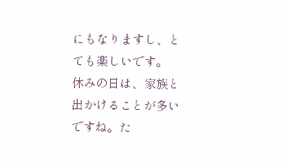にもなりますし、とても楽しいです。
休みの日は、家族と出かけることが多いですね。た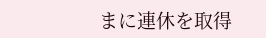まに連休を取得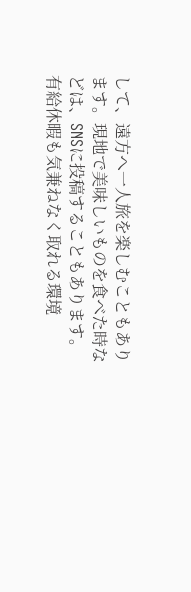して、遠方へ一人旅を楽しむこともあります。現地で美味しいものを食べた時などは、SNSに投稿することもあります。有給休暇も気兼ねなく取れる環境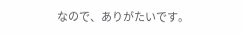なので、ありがたいです。